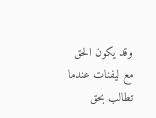وقد يكون الحق مع ليفنات عندما تطالب بحق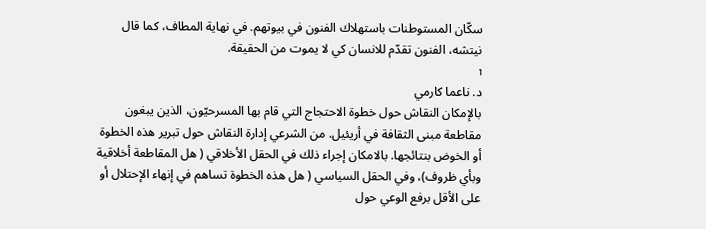سكّان المستوطنات باستهلاك الفنون في بيوتهم. في نهاية المطاف، كما قال نيتشه، الفنون تقدّم للانسان كي لا يموت من الحقيقة.
ו
د. ناعما كارمي
بالإمكان النقاش حول خطوة الاحتجاج التي قام بها المسرحيّون، الذين يبغون مقاطعة مبنى الثقافة في أريئيل. من الشرعي إدارة النقاش حول تبرير هذه الخطوة أو الخوض بنتائجها. بالامكان إجراء ذلك في الحقل الأخلاقي ( هل المقاطعة أخلاقية وبأي ظروف)، وفي الحقل السياسي ( هل هذه الخطوة تساهم في إنهاء الإحتلال أو على الأقل برفع الوعي حول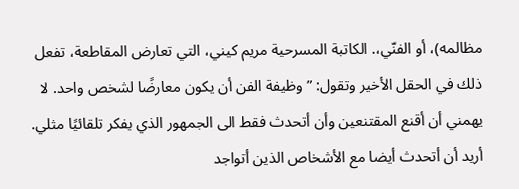مظالمه)، أو الفنّي،. الكاتبة المسرحية مريم كيني، التي تعارض المقاطعة، تفعل ذلك في الحقل الأخير وتقول: ” وظيفة الفن أن يكون معارضًا لشخص واحد. لا يهمني أن أقنع المقتنعين وأن أتحدث فقط الى الجمهور الذي يفكر تلقائيًا مثلي. أريد أن أتحدث أيضا مع الأشخاص الذين أتواجد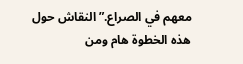معهم في الصراع.” النقاش حول هذه الخطوة هام ومن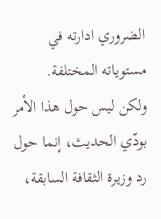الضروري ادارته في مستوياته المختلفة.
ولكن ليس حول هذا الأمر بودّي الحديث، إنما حول رد وزيرة الثقافة السابقة،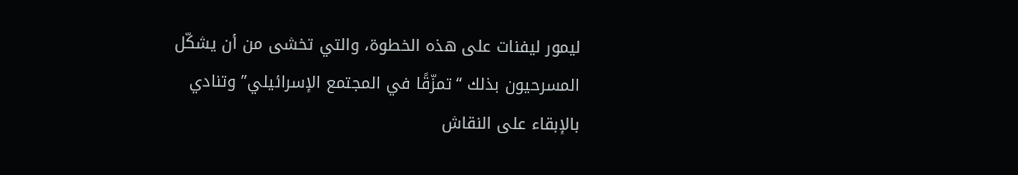ليمور ليفنات على هذه الخطوة، والتي تخشى من أن يشكّل المسرحيون بذلك “تمزّقًا في المجتمع الإسرائيلي” وتنادي بالإبقاء على النقاش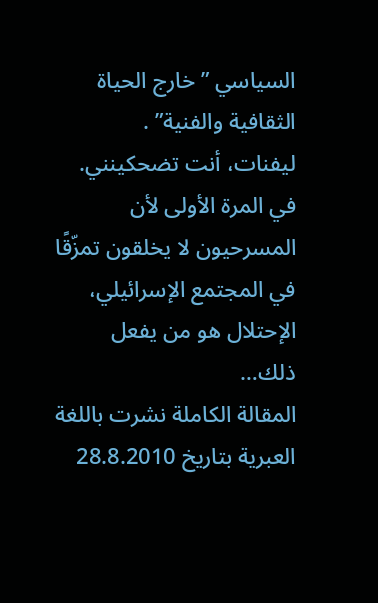السياسي ” خارج الحياة الثقافية والفنية” .
ليفنات، أنت تضحكينني. في المرة الأولى لأن المسرحيون لا يخلقون تمزّقًا في المجتمع الإسرائيلي، الإحتلال هو من يفعل ذلك…
المقالة الكاملة نشرت باللغة العبرية بتاريخ 28.8.2010